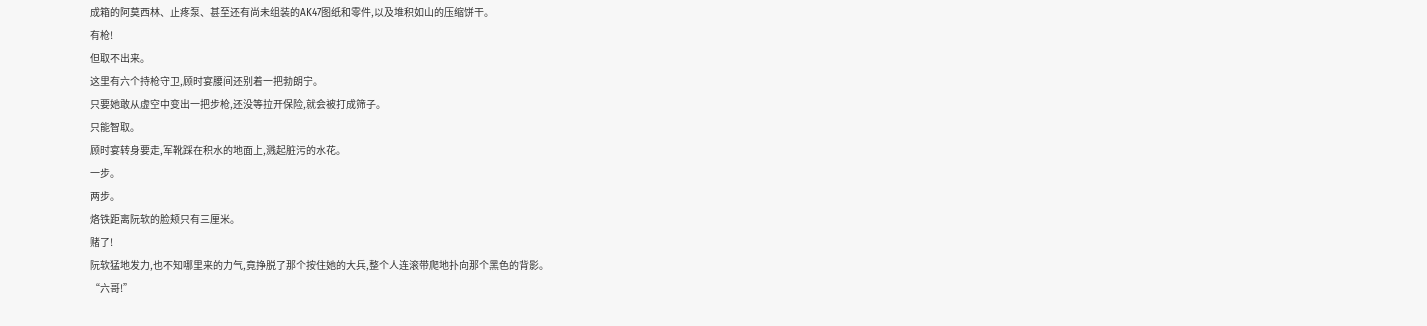成箱的阿莫西林、止疼泵、甚至还有尚未组装的AK47图纸和零件,以及堆积如山的压缩饼干。
有枪!
但取不出来。
这里有六个持枪守卫,顾时宴腰间还别着一把勃朗宁。
只要她敢从虚空中变出一把步枪,还没等拉开保险,就会被打成筛子。
只能智取。
顾时宴转身要走,军靴踩在积水的地面上,溅起脏污的水花。
一步。
两步。
烙铁距离阮软的脸颊只有三厘米。
赌了!
阮软猛地发力,也不知哪里来的力气,竟挣脱了那个按住她的大兵,整个人连滚带爬地扑向那个黑色的背影。
“六哥!”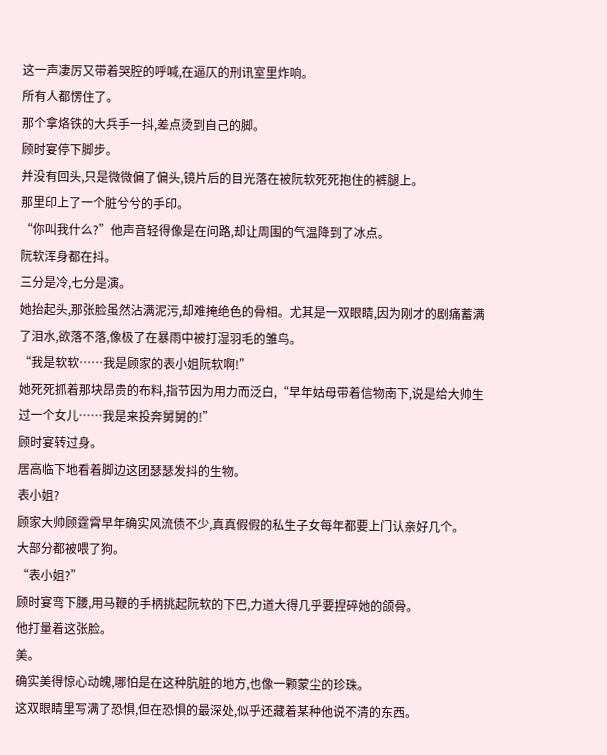这一声凄厉又带着哭腔的呼喊,在逼仄的刑讯室里炸响。
所有人都愣住了。
那个拿烙铁的大兵手一抖,差点烫到自己的脚。
顾时宴停下脚步。
并没有回头,只是微微偏了偏头,镜片后的目光落在被阮软死死抱住的裤腿上。
那里印上了一个脏兮兮的手印。
“你叫我什么?”他声音轻得像是在问路,却让周围的气温降到了冰点。
阮软浑身都在抖。
三分是冷,七分是演。
她抬起头,那张脸虽然沾满泥污,却难掩绝色的骨相。尤其是一双眼睛,因为刚才的剧痛蓄满了泪水,欲落不落,像极了在暴雨中被打湿羽毛的雏鸟。
“我是软软……我是顾家的表小姐阮软啊!”
她死死抓着那块昂贵的布料,指节因为用力而泛白,“早年姑母带着信物南下,说是给大帅生过一个女儿……我是来投奔舅舅的!”
顾时宴转过身。
居高临下地看着脚边这团瑟瑟发抖的生物。
表小姐?
顾家大帅顾霆霄早年确实风流债不少,真真假假的私生子女每年都要上门认亲好几个。
大部分都被喂了狗。
“表小姐?”
顾时宴弯下腰,用马鞭的手柄挑起阮软的下巴,力道大得几乎要捏碎她的颌骨。
他打量着这张脸。
美。
确实美得惊心动魄,哪怕是在这种肮脏的地方,也像一颗蒙尘的珍珠。
这双眼睛里写满了恐惧,但在恐惧的最深处,似乎还藏着某种他说不清的东西。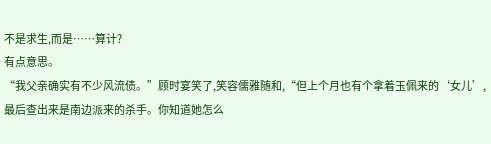不是求生,而是……算计?
有点意思。
“我父亲确实有不少风流债。”顾时宴笑了,笑容儒雅随和,“但上个月也有个拿着玉佩来的‘女儿’,最后查出来是南边派来的杀手。你知道她怎么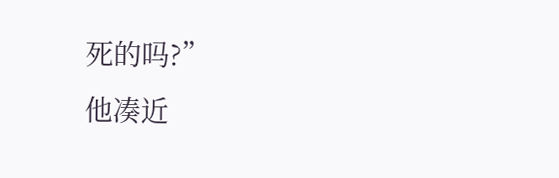死的吗?”
他凑近